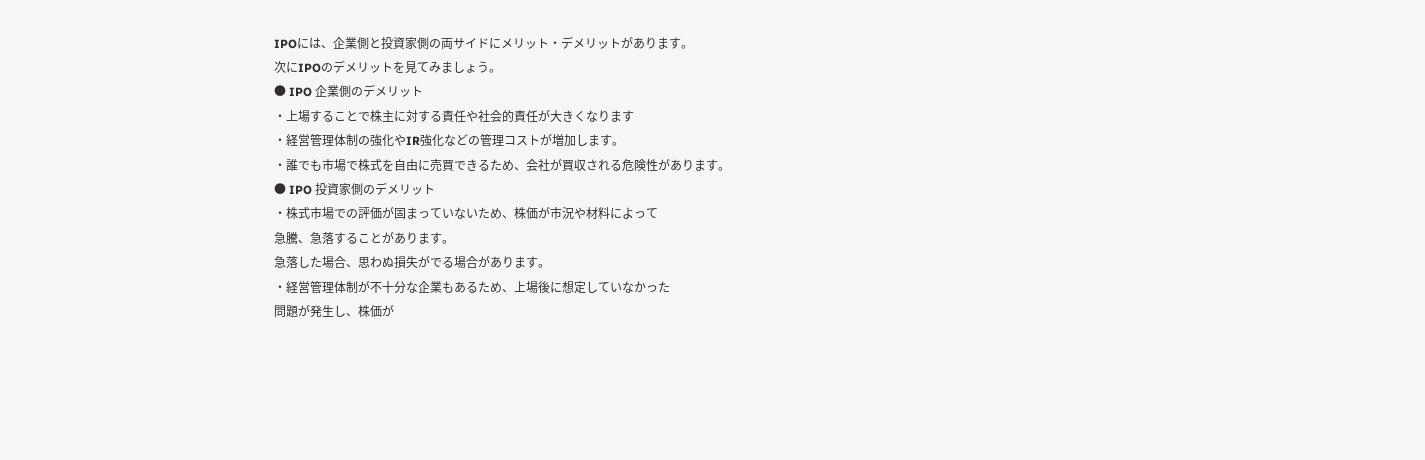IPOには、企業側と投資家側の両サイドにメリット・デメリットがあります。
次にIPOのデメリットを見てみましょう。
● IPO 企業側のデメリット
・上場することで株主に対する責任や社会的責任が大きくなります
・経営管理体制の強化やIR強化などの管理コストが増加します。
・誰でも市場で株式を自由に売買できるため、会社が買収される危険性があります。
● IPO 投資家側のデメリット
・株式市場での評価が固まっていないため、株価が市況や材料によって
急騰、急落することがあります。
急落した場合、思わぬ損失がでる場合があります。
・経営管理体制が不十分な企業もあるため、上場後に想定していなかった
問題が発生し、株価が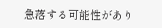急落する可能性があり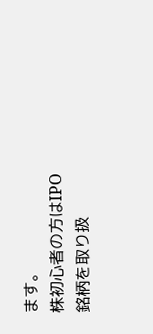ます。
株初心者の方はIPO銘柄を取り扱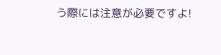う際には注意が必要ですよ!